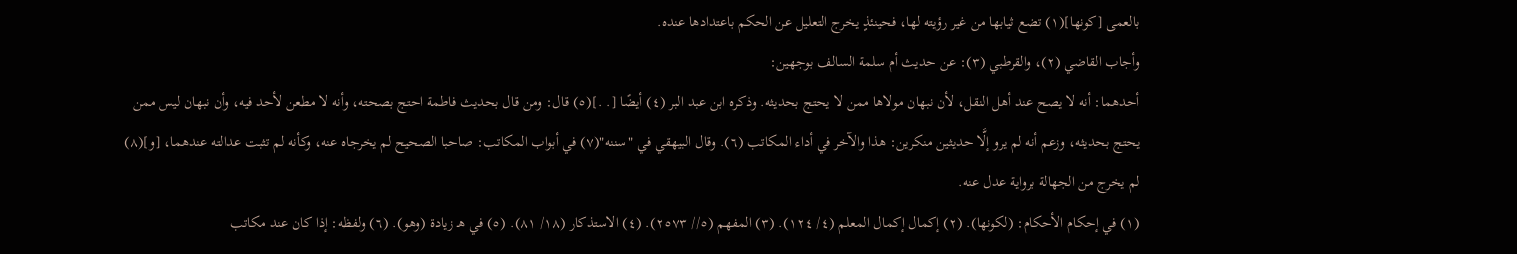بالعمى [كونها](١) تضع ثيابها من غير رؤيته لها، فحينئذٍ يخرج التعليل عن الحكم باعتدادها عنده.
وأجاب القاضي (٢)، والقرطبي (٣): عن حديث أم سلمة السالف بوجهين:
أحدهما: أنه لا يصح عند أهل النقل، لأن نبهان مولاها ممن لا يحتج بحديثه. وذكره ابن عبد البر (٤) أيضًا [. .](٥) قال: ومن قال بحديث فاطمة احتج بصحته، وأنه لا مطعن لأحد فيه، وأن نبهان ليس ممن يحتج بحديثه، وزعم أنه لم يرو إلَّا حديثين منكرين: هذا والآخر في أداء المكاتب (٦). وقال البيهقي في "سننه"(٧) في أبواب المكاتب: صاحبا الصحيح لم يخرجاه عنه، وكأنه لم تثبت عدالته عندهما، [و](٨) لم يخرج من الجهالة برواية عدل عنه.
(١) في إحكام الأحكام: (لكونها). (٢) إكمال إكمال المعلم (٤/ ١٢٤). (٣) المفهم (٥// ٢٥٧٣). (٤) الاستذكار (١٨/ ٨١). (٥) في هـ زيادة (وهو). (٦) ولفظه: إذا كان عند مكاتب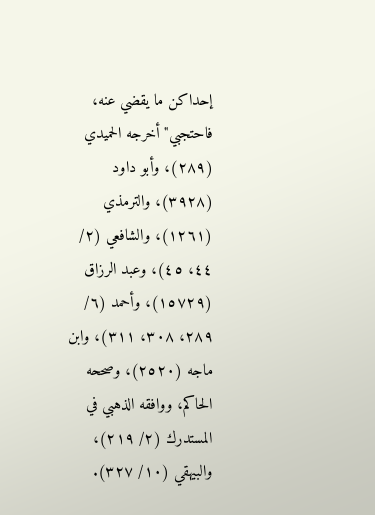إحداكن ما يقضي عنه، فاحتجبي" أخرجه الحميدي (٢٨٩)، وأبو داود (٣٩٢٨)، والترمذي (١٢٦١)، والشافعي (٢/ ٤٤، ٤٥)، وعبد الرزاق (١٥٧٢٩)، وأحمد (٦/ ٢٨٩، ٣٠٨، ٣١١)، وابن ماجه (٢٥٢٠)، وصححه الحاكم، ووافقه الذهبي في المستدرك (٢/ ٢١٩)، والبيهقي (١٠/ ٣٢٧).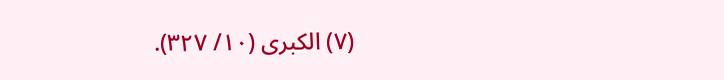(٧) الكبرى (١٠/ ٣٢٧).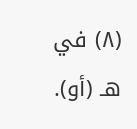(٨) في هـ (أو).